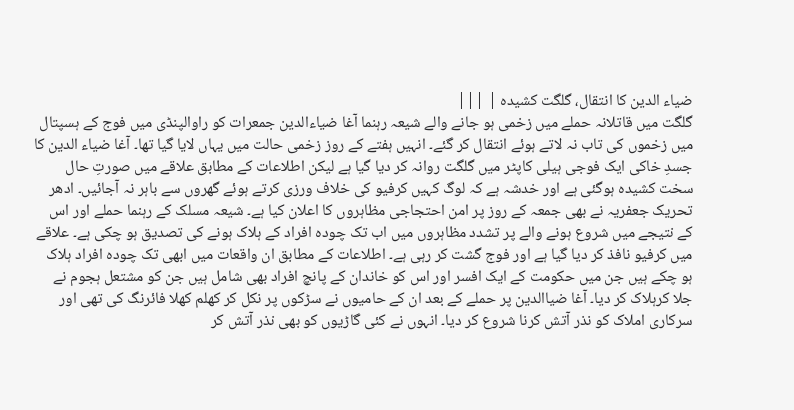ضیاء الدین کا انتقال، گلگت کشیدہ | |||
گلگت میں قاتلانہ حملے میں زخمی ہو جانے والے شیعہ رہنما آغا ضیاءالدین جمعرات کو راوالپنڈی میں فوج کے ہسپتال میں زخموں کی تاب نہ لاتے ہوئے انتقال کر گئے۔ انہیں ہفتے کے روز زخمی حالت میں یہاں لایا گیا تھا۔ آغا ضیاء الدین کا جسدِ خاکی ایک فوجی ہیلی کاپٹر میں گلگت روانہ کر دیا گیا ہے لیکن اطلاعات کے مطابق علاقے میں صورتِ حال سخت کشیدہ ہوگئی ہے اور خدشہ ہے کہ لوگ کہیں کرفیو کی خلاف ورزی کرتے ہوئے گھروں سے باہر نہ آجائیں۔ ادھر تحریک جعفریہ نے بھی جمعہ کے روز پر امن احتجاجی مظاہروں کا اعلان کیا ہے۔ شیعہ مسلک کے رہنما حملے اور اس کے نتیجے میں شروع ہونے والے پر تشدد مظاہروں میں اب تک چودہ افراد کے ہلاک ہونے کی تصدیق ہو چکی ہے۔ علاقے میں کرفیو نافذ کر دیا گیا ہے اور فوج گشت کر رہی ہے۔ اطلاعات کے مطابق ان واقعات میں ابھی تک چودہ افراد ہلاک ہو چکے ہیں جن میں حکومت کے ایک افسر اور اس کو خاندان کے پانچ افراد بھی شامل ہیں جن کو مشتعل ہجوم نے جلا کرہلاک کر دیا۔ آغا ضیاالدین پر حملے کے بعد ان کے حامیوں نے سڑکوں پر نکل کر کھلم کھلا فائرنگ کی تھی اور سرکاری املاک کو نذر آتش کرنا شروع کر دیا۔ انہوں نے کئی گاڑیوں کو بھی نذر آتش کر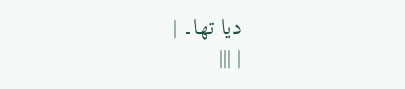دیا تھا۔ |
| |||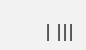| |||